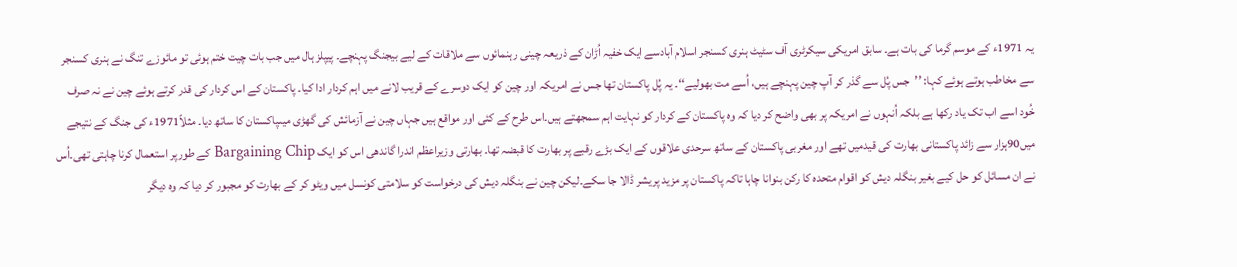یہ 1971ء کے موسم گرما کی بات ہے۔ سابق امریکی سیکرٹری آف سٹیٹ ہنری کسنجر اسلام آبادسے ایک خفیہ اُڑان کے ذریعہ چینی رہنمائوں سے ملاقات کے لیے بیجنگ پہنچے۔ پیپلز ہال میں جب بات چیت ختم ہوئی تو مائوزے تنگ نے ہنری کسنجر سے مخاطب ہوتے ہوئے کہا: ’’جس پُل سے گذر کر آپ چین پہنچے ہیں، اُسے مت بھولیے‘‘۔ یہ پُل پاکستان تھا جس نے امریکہ اور چین کو ایک دوسرے کے قریب لانے میں اہم کردار ادا کیا۔ پاکستان کے اس کردار کی قدر کرتے ہوئے چین نے نہ صرف خُود اسے اب تک یاد رکھا ہے بلکہ اُنہوں نے امریکہ پر بھی واضح کر دیا کہ وہ پاکستان کے کردار کو نہایت اہم سمجھتے ہیں۔اس طرح کے کئی اور مواقع ہیں جہاں چین نے آزمائش کی گھڑی میںپاکستان کا ساتھ دیا۔ مثلاً1971ء کی جنگ کے نتیجے میں90ہزار سے زائد پاکستانی بھارت کی قیدمیں تھے اور مغربی پاکستان کے ساتھ سرحدی علاقوں کے ایک بڑے رقبے پر بھارت کا قبضہ تھا۔ بھارتی وزیراعظم اندرا گاندھی اس کو ایک Bargaining Chip کے طورپر استعمال کرنا چاہتی تھی۔اُس نے ان مسائل کو حل کیے بغیر بنگلہ دیش کو اقوام متحدہ کا رکن بنوانا چاہا تاکہ پاکستان پر مزید پریشر ڈالا جا سکے۔لیکن چین نے بنگلہ دیش کی درخواست کو سلامتی کونسل میں ویٹو کر کے بھارت کو مجبور کر دیا کہ وہ دیگر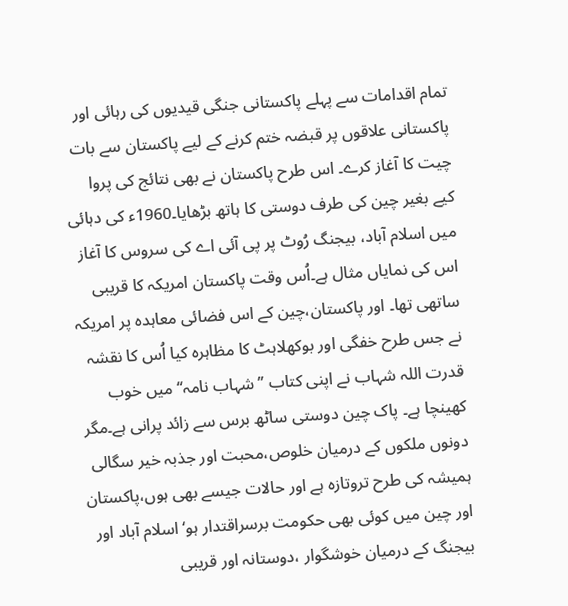تمام اقدامات سے پہلے پاکستانی جنگی قیدیوں کی رہائی اور پاکستانی علاقوں پر قبضہ ختم کرنے کے لیے پاکستان سے بات چیت کا آغاز کرے۔ اس طرح پاکستان نے بھی نتائج کی پروا کیے بغیر چین کی طرف دوستی کا ہاتھ بڑھایا۔1960ء کی دہائی میں اسلام آباد، بیجنگ رُوٹ پر پی آئی اے کی سروس کا آغاز اس کی نمایاں مثال ہے۔اُس وقت پاکستان امریکہ کا قریبی ساتھی تھا۔ اور پاکستان،چین کے اس فضائی معاہدہ پر امریکہ نے جس طرح خفگی اور بوکھلاہٹ کا مظاہرہ کیا اُس کا نقشہ قدرت اللہ شہاب نے اپنی کتاب ’’شہاب نامہ‘‘ میں خوب کھینچا ہے۔ پاک چین دوستی ساٹھ برس سے زائد پرانی ہے۔مگر دونوں ملکوں کے درمیان خلوص،محبت اور جذبہ خیر سگالی ہمیشہ کی طرح تروتازہ ہے اور حالات جیسے بھی ہوں،پاکستان اور چین میں کوئی بھی حکومت برسراقتدار ہو‘ اسلام آباد اور بیجنگ کے درمیان خوشگوار ،دوستانہ اور قریبی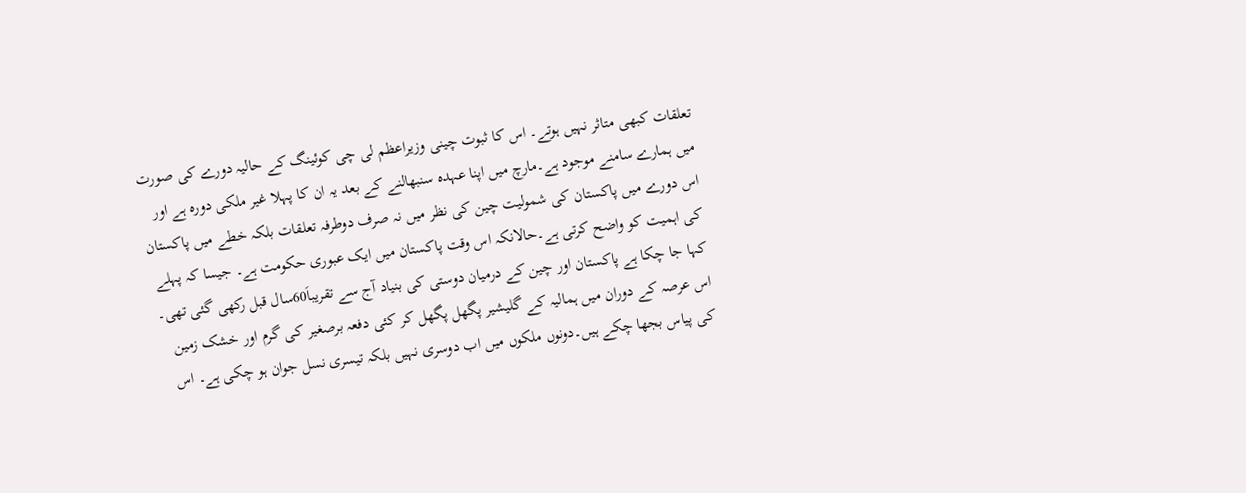تعلقات کبھی متاثر نہیں ہوتے۔ اس کا ثبوت چینی وزیراعظم لی چی کوئینگ کے حالیہ دورے کی صورت میں ہمارے سامنے موجود ہے۔مارچ میں اپنا عہدہ سنبھالنے کے بعد یہ ان کا پہلا غیر ملکی دورہ ہے اور اس دورے میں پاکستان کی شمولیت چین کی نظر میں نہ صرف دوطرفہ تعلقات بلکہ خطے میں پاکستان کی اہمیت کو واضح کرتی ہے۔حالانکہ اس وقت پاکستان میں ایک عبوری حکومت ہے۔ جیسا کہ پہلے کہا جا چکا ہے پاکستان اور چین کے درمیان دوستی کی بنیاد آج سے تقریباَ60سال قبل رکھی گئی تھی۔ اس عرصہ کے دوران میں ہمالیہ کے گلیشیر پگھل پگھل کر کئی دفعہ برصغیر کی گرم اور خشک زمین کی پیاس بجھا چکے ہیں۔دونوں ملکوں میں اب دوسری نہیں بلکہ تیسری نسل جوان ہو چکی ہے۔ اس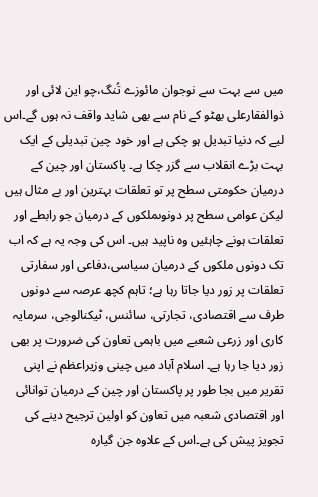میں سے بہت سے نوجوان مائوزے تُنگ،چو این لائی اور ذوالفقارعلی بھٹو کے نام سے بھی شاید واقف نہ ہوں گے۔اس لیے کہ دنیا تبدیل ہو چکی ہے اور خود چین تبدیلی کے ایک بہت بڑے انقلاب سے گزر چکا ہے۔ پاکستان اور چین کے درمیان حکومتی سطح پر تو تعلقات بہترین اور بے مثال ہیں لیکن عوامی سطح پر دونوںملکوں کے درمیان جو رابطے اور تعلقات ہونے چاہئیں وہ ناپید ہیں۔ اس کی وجہ یہ ہے کہ اب تک دونوں ملکوں کے درمیان سیاسی،دفاعی اور سفارتی تعلقات پر زور دیا جاتا رہا ہے؛ تاہم کچھ عرصہ سے دونوں طرف سے اقتصادی، تجارتی، سائنس، ٹیکنالوجی، سرمایہ کاری اور زرعی شعبے میں باہمی تعاون کی ضرورت پر بھی زور دیا جا رہا ہے۔ اسلام آباد میں چینی وزیراعظم نے اپنی تقریر میں بجا طور پر پاکستان اور چین کے درمیان توانائی اور اقتصادی شعبہ میں تعاون کو اولین ترجیح دینے کی تجویز پیش کی ہے۔اس کے علاوہ جن گیارہ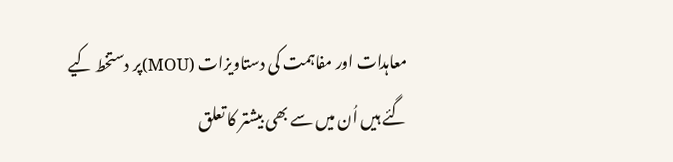معاہدات اور مفاہمت کی دستاویزات (MOU)پر دستخط کیے گئے ہیں اُن میں سے بھی بیشتر کا تعلق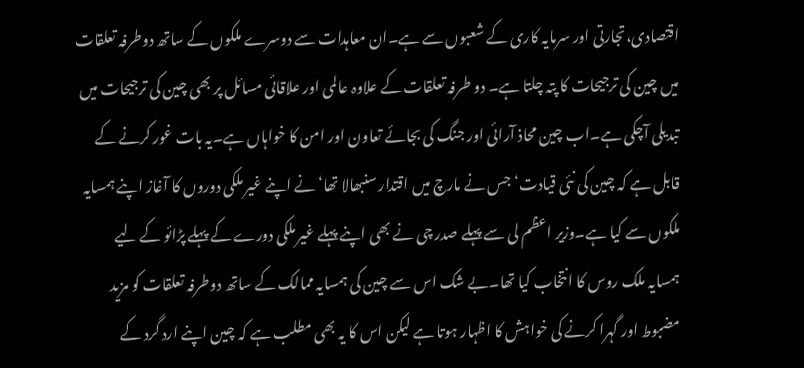اقتصادی،تجارتی اور سرمایہ کاری کے شعبوں سے ہے۔ان معاہدات سے دوسرے ملکوں کے ساتھ دوطرفہ تعلقات میں چین کی ترجیحات کا پتہ چلتا ہے۔ دو طرفہ تعلقات کے علاوہ عالمی اور علاقائی مسائل پر بھی چین کی ترجیحات میں تبدیلی آچکی ہے۔اب چین محاذ آرائی اور جنگ کی بجائے تعاون اور امن کا خواہاں ہے۔یہ بات غور کرنے کے قابل ہے کہ چین کی نئی قیادت‘ جس نے مارچ میں اقتدار سنبھالا تھا‘ نے اپنے غیر ملکی دوروں کا آغاز اپنے ہمسایہ ملکوں سے کیا ہے۔وزیر اعظم لی سے پہلے صدر چی نے بھی اپنے پہلے غیر ملکی دورے کے پہلے پڑائو کے لیے ہمسایہ ملک روس کا انتخاب کیا تھا۔بے شک اس سے چین کی ہمسایہ ممالک کے ساتھ دوطرفہ تعلقات کو مزید مضبوط اور گہرا کرنے کی خواہش کا اظہار ہوتا ہے لیکن اس کا یہ بھی مطلب ہے کہ چین اپنے ارد گرد کے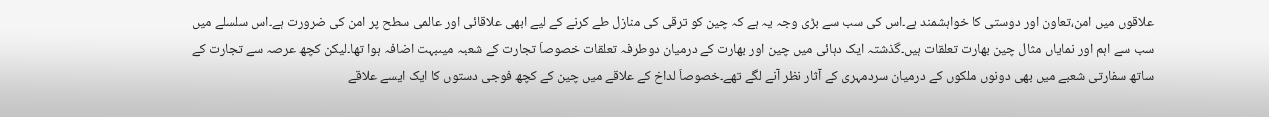علاقوں میں امن،تعاون اور دوستی کا خواہشمند ہے۔اس کی سب سے بڑی وجہ یہ ہے کہ چین کو ترقی کی منازل طے کرنے کے لیے ابھی علاقائی اور عالمی سطح پر امن کی ضرورت ہے۔اس سلسلے میں سب سے اہم اور نمایاں مثال چین بھارت تعلقات ہیں۔گذشتہ ایک دہائی میں چین اور بھارت کے درمیان دوطرفہ تعلقات خصوصاَ تجارت کے شعبہ میںبہت اضافہ ہوا تھا۔لیکن کچھ عرصہ سے تجارت کے ساتھ سفارتی شعبے میں بھی دونوں ملکوں کے درمیان سردمہری کے آثار نظر آنے لگے تھے۔خصوصاَ لداخ کے علاقے میں چین کے کچھ فوجی دستوں کا ایک ایسے علاقے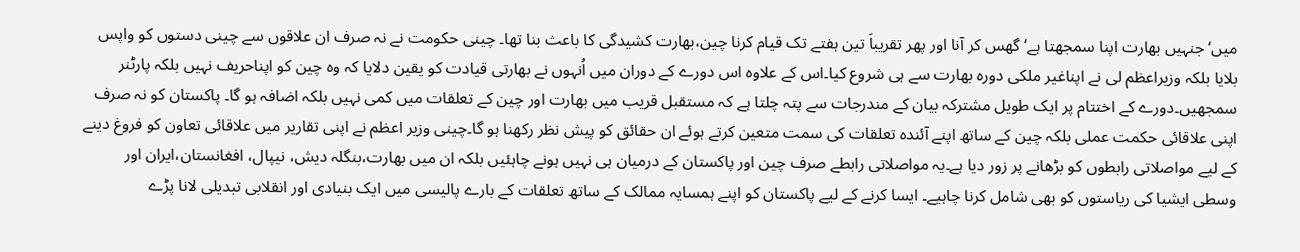میں‘ جنہیں بھارت اپنا سمجھتا ہے‘ گھس کر آنا اور پھر تقریباَ تین ہفتے تک قیام کرنا چین،بھارت کشیدگی کا باعث بنا تھا۔ چینی حکومت نے نہ صرف ان علاقوں سے چینی دستوں کو واپس بلایا بلکہ وزیراعظم لی نے اپناغیر ملکی دورہ بھارت سے ہی شروع کیا۔اس کے علاوہ اس دورے کے دوران میں اُنہوں نے بھارتی قیادت کو یقین دلایا کہ وہ چین کو اپناحریف نہیں بلکہ پارٹنر سمجھیں۔دورے کے اختتام پر ایک طویل مشترکہ بیان کے مندرجات سے پتہ چلتا ہے کہ مستقبل قریب میں بھارت اور چین کے تعلقات میں کمی نہیں بلکہ اضافہ ہو گا۔ پاکستان کو نہ صرف اپنی علاقائی حکمت عملی بلکہ چین کے ساتھ اپنے آئندہ تعلقات کی سمت متعین کرتے ہوئے ان حقائق کو پیش نظر رکھنا ہو گا۔چینی وزیر اعظم نے اپنی تقاریر میں علاقائی تعاون کو فروغ دینے کے لیے مواصلاتی رابطوں کو بڑھانے پر زور دیا ہے۔یہ مواصلاتی رابطے صرف چین اور پاکستان کے درمیان ہی نہیں ہونے چاہئیں بلکہ ان میں بھارت،بنگلہ دیش، نیپال، افغانستان،ایران اور وسطی ایشیا کی ریاستوں کو بھی شامل کرنا چاہیے۔ ایسا کرنے کے لیے پاکستان کو اپنے ہمسایہ ممالک کے ساتھ تعلقات کے بارے پالیسی میں ایک بنیادی اور انقلابی تبدیلی لانا پڑے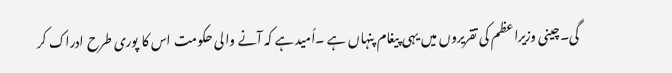گی۔چینی وزیراعظم کی تقریروں میں یہی پیغام پنہاں ہے ۔اُمید ہے کہ آنے والی حکومت اس کا پوری طرح ادراک کر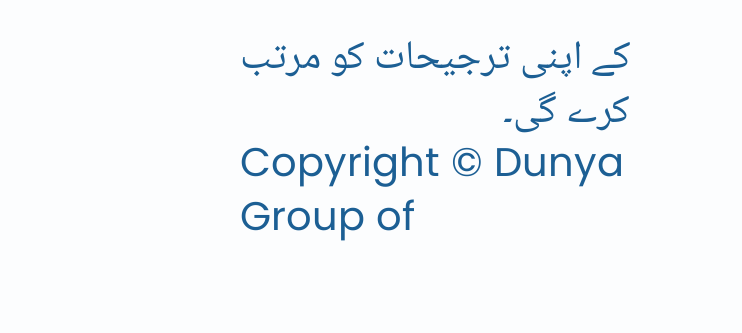کے اپنی ترجیحات کو مرتب کرے گی۔
Copyright © Dunya Group of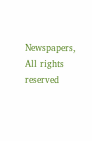Newspapers, All rights reserved